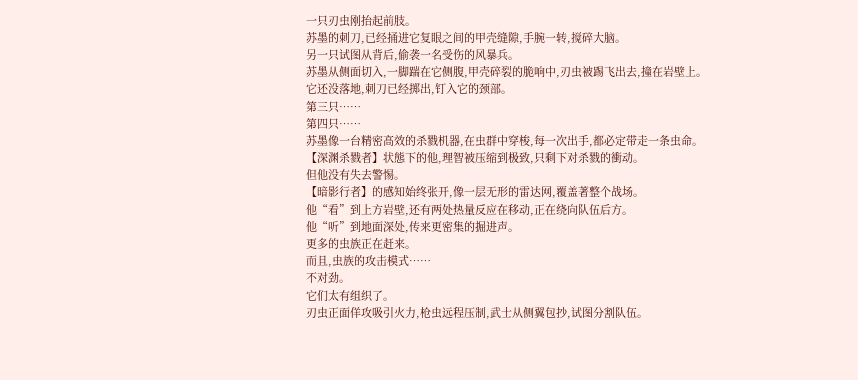一只刃虫刚抬起前肢。
苏墨的刺刀,已经捅进它复眼之间的甲壳缝隙,手腕一转,搅碎大脑。
另一只试图从背后,偷袭一名受伤的风暴兵。
苏墨从侧面切入,一脚踹在它侧腹,甲壳碎裂的脆响中,刃虫被踢飞出去,撞在岩壁上。
它还没落地,刺刀已经掷出,钉入它的颈部。
第三只……
第四只……
苏墨像一台精密高效的杀戮机器,在虫群中穿梭,每一次出手,都必定带走一条虫命。
【深渊杀戮者】状態下的他,理智被压缩到极致,只剩下对杀戮的衝动。
但他没有失去警惕。
【暗影行者】的感知始终张开,像一层无形的雷达网,覆盖著整个战场。
他“看”到上方岩壁,还有两处热量反应在移动,正在绕向队伍后方。
他“听”到地面深处,传来更密集的掘进声。
更多的虫族正在赶来。
而且,虫族的攻击模式……
不对劲。
它们太有组织了。
刃虫正面佯攻吸引火力,枪虫远程压制,武士从侧翼包抄,试图分割队伍。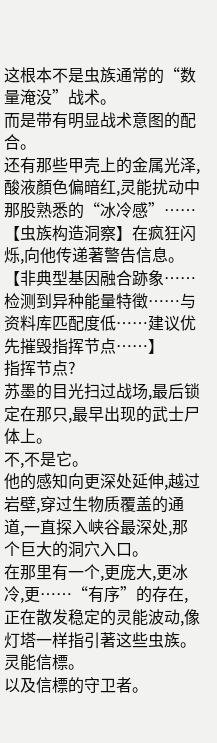这根本不是虫族通常的“数量淹没”战术。
而是带有明显战术意图的配合。
还有那些甲壳上的金属光泽,酸液顏色偏暗红,灵能扰动中那股熟悉的“冰冷感”……
【虫族构造洞察】在疯狂闪烁,向他传递著警告信息。
【非典型基因融合跡象……检测到异种能量特徵……与资料库匹配度低……建议优先摧毁指挥节点……】
指挥节点?
苏墨的目光扫过战场,最后锁定在那只,最早出现的武士尸体上。
不,不是它。
他的感知向更深处延伸,越过岩壁,穿过生物质覆盖的通道,一直探入峡谷最深处,那个巨大的洞穴入口。
在那里有一个,更庞大,更冰冷,更……“有序”的存在,正在散发稳定的灵能波动,像灯塔一样指引著这些虫族。
灵能信標。
以及信標的守卫者。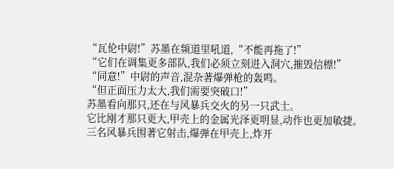“瓦伦中尉!”苏墨在频道里吼道,“不能再拖了!”
“它们在调集更多部队,我们必须立刻进入洞穴,摧毁信標!”
“同意!”中尉的声音,混杂著爆弹枪的轰鸣。
“但正面压力太大,我们需要突破口!”
苏墨看向那只,还在与风暴兵交火的另一只武士。
它比刚才那只更大,甲壳上的金属光泽更明显,动作也更加敏捷。
三名风暴兵围著它射击,爆弹在甲壳上,炸开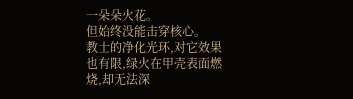一朵朵火花。
但始终没能击穿核心。
教士的净化光环,对它效果也有限,绿火在甲壳表面燃烧,却无法深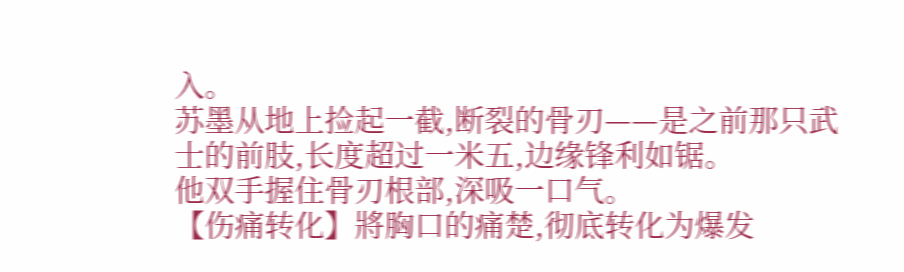入。
苏墨从地上捡起一截,断裂的骨刃——是之前那只武士的前肢,长度超过一米五,边缘锋利如锯。
他双手握住骨刃根部,深吸一口气。
【伤痛转化】將胸口的痛楚,彻底转化为爆发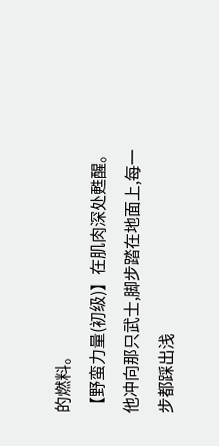的燃料。
【野蛮力量(初级)】在肌肉深处甦醒。
他冲向那只武士,脚步踏在地面上,每一步都踩出浅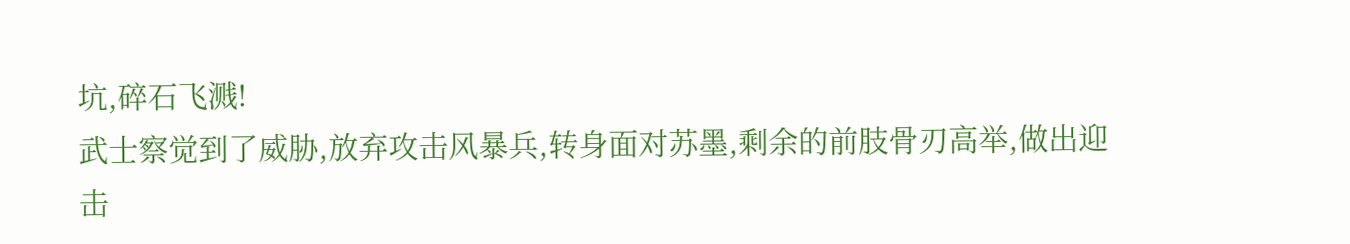坑,碎石飞溅!
武士察觉到了威胁,放弃攻击风暴兵,转身面对苏墨,剩余的前肢骨刃高举,做出迎击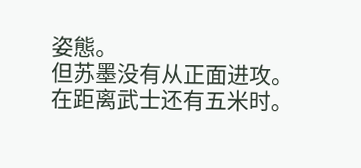姿態。
但苏墨没有从正面进攻。
在距离武士还有五米时。